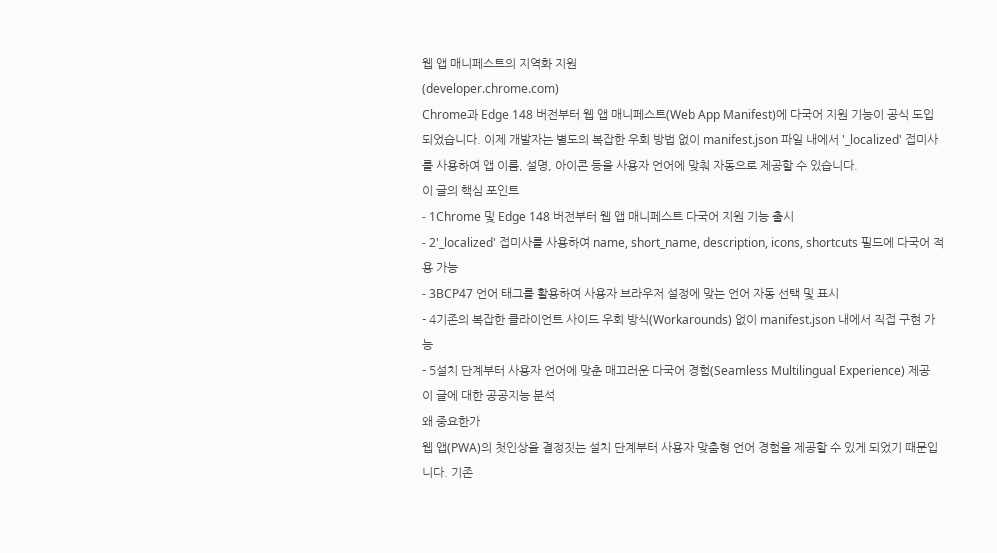웹 앱 매니페스트의 지역화 지원
(developer.chrome.com)
Chrome과 Edge 148 버전부터 웹 앱 매니페스트(Web App Manifest)에 다국어 지원 기능이 공식 도입되었습니다. 이제 개발자는 별도의 복잡한 우회 방법 없이 manifest.json 파일 내에서 '_localized' 접미사를 사용하여 앱 이름, 설명, 아이콘 등을 사용자 언어에 맞춰 자동으로 제공할 수 있습니다.
이 글의 핵심 포인트
- 1Chrome 및 Edge 148 버전부터 웹 앱 매니페스트 다국어 지원 기능 출시
- 2'_localized' 접미사를 사용하여 name, short_name, description, icons, shortcuts 필드에 다국어 적용 가능
- 3BCP47 언어 태그를 활용하여 사용자 브라우저 설정에 맞는 언어 자동 선택 및 표시
- 4기존의 복잡한 클라이언트 사이드 우회 방식(Workarounds) 없이 manifest.json 내에서 직접 구현 가능
- 5설치 단계부터 사용자 언어에 맞춘 매끄러운 다국어 경험(Seamless Multilingual Experience) 제공
이 글에 대한 공공지능 분석
왜 중요한가
웹 앱(PWA)의 첫인상을 결정짓는 설치 단계부터 사용자 맞춤형 언어 경험을 제공할 수 있게 되었기 때문입니다. 기존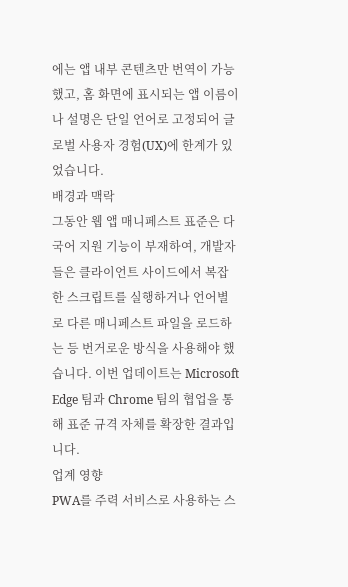에는 앱 내부 콘텐츠만 번역이 가능했고, 홈 화면에 표시되는 앱 이름이나 설명은 단일 언어로 고정되어 글로벌 사용자 경험(UX)에 한계가 있었습니다.
배경과 맥락
그동안 웹 앱 매니페스트 표준은 다국어 지원 기능이 부재하여, 개발자들은 클라이언트 사이드에서 복잡한 스크립트를 실행하거나 언어별로 다른 매니페스트 파일을 로드하는 등 번거로운 방식을 사용해야 했습니다. 이번 업데이트는 Microsoft Edge 팀과 Chrome 팀의 협업을 통해 표준 규격 자체를 확장한 결과입니다.
업계 영향
PWA를 주력 서비스로 사용하는 스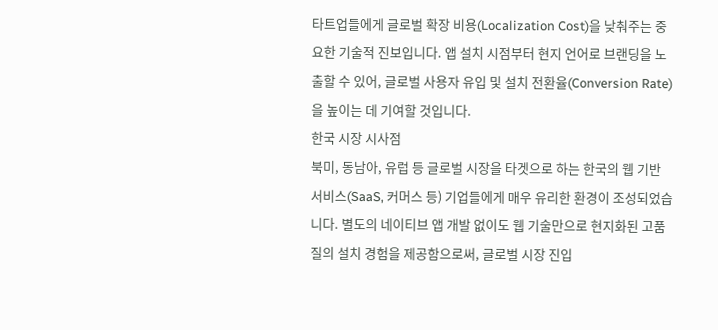타트업들에게 글로벌 확장 비용(Localization Cost)을 낮춰주는 중요한 기술적 진보입니다. 앱 설치 시점부터 현지 언어로 브랜딩을 노출할 수 있어, 글로벌 사용자 유입 및 설치 전환율(Conversion Rate)을 높이는 데 기여할 것입니다.
한국 시장 시사점
북미, 동남아, 유럽 등 글로벌 시장을 타겟으로 하는 한국의 웹 기반 서비스(SaaS, 커머스 등) 기업들에게 매우 유리한 환경이 조성되었습니다. 별도의 네이티브 앱 개발 없이도 웹 기술만으로 현지화된 고품질의 설치 경험을 제공함으로써, 글로벌 시장 진입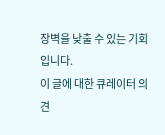장벽을 낮출 수 있는 기회입니다.
이 글에 대한 큐레이터 의견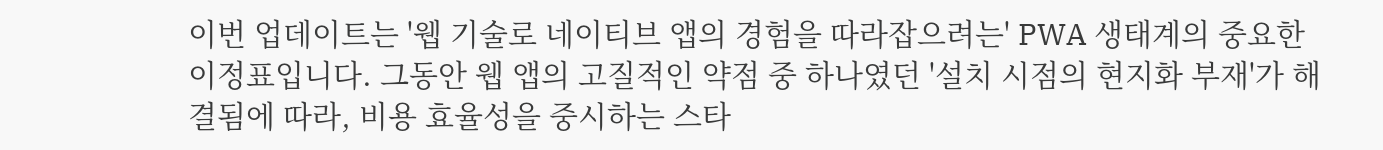이번 업데이트는 '웹 기술로 네이티브 앱의 경험을 따라잡으려는' PWA 생태계의 중요한 이정표입니다. 그동안 웹 앱의 고질적인 약점 중 하나였던 '설치 시점의 현지화 부재'가 해결됨에 따라, 비용 효율성을 중시하는 스타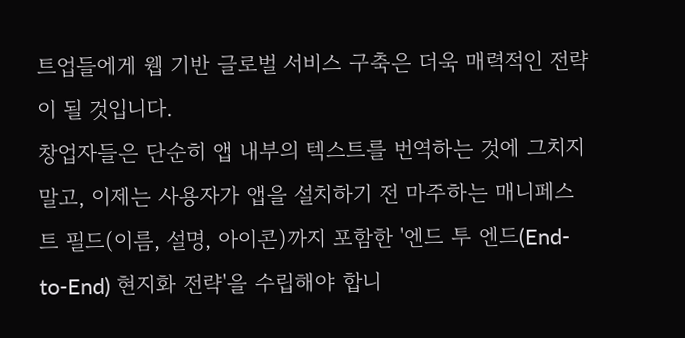트업들에게 웹 기반 글로벌 서비스 구축은 더욱 매력적인 전략이 될 것입니다.
창업자들은 단순히 앱 내부의 텍스트를 번역하는 것에 그치지 말고, 이제는 사용자가 앱을 설치하기 전 마주하는 매니페스트 필드(이름, 설명, 아이콘)까지 포함한 '엔드 투 엔드(End-to-End) 현지화 전략'을 수립해야 합니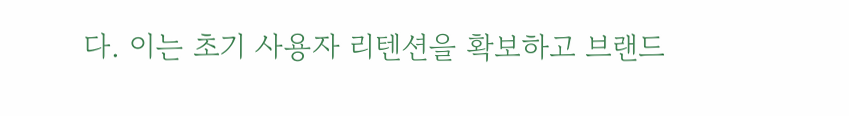다. 이는 초기 사용자 리텐션을 확보하고 브랜드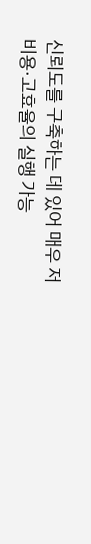신뢰도를 구축하는 데 있어 매우 저비용·고효율의 실행 가능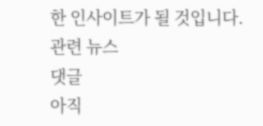한 인사이트가 될 것입니다.
관련 뉴스
댓글
아직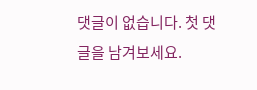댓글이 없습니다. 첫 댓글을 남겨보세요.